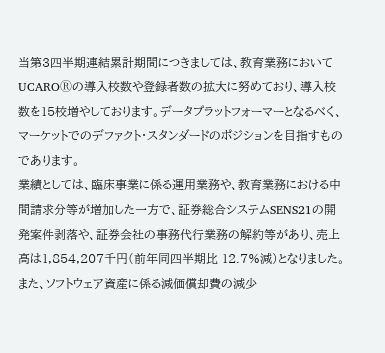当第3四半期連結累計期間につきましては、教育業務においてUCAROⓇの導入校数や登録者数の拡大に努めており、導入校数を15校増やしております。データプラットフォーマーとなるべく、マーケットでのデファクト・スタンダードのポジションを目指すものであります。
業績としては、臨床事業に係る運用業務や、教育業務における中間請求分等が増加した一方で、証券総合システムSENS21の開発案件剥落や、証券会社の事務代行業務の解約等があり、売上高は1,854,207千円(前年同四半期比 12.7%減)となりました。また、ソフトウェア資産に係る減価償却費の減少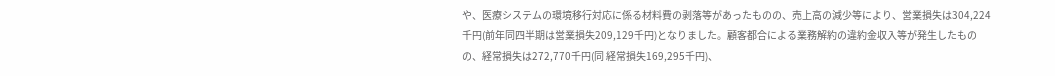や、医療システムの環境移行対応に係る材料費の剥落等があったものの、売上高の減少等により、営業損失は304,224千円(前年同四半期は営業損失209,129千円)となりました。顧客都合による業務解約の違約金収入等が発生したものの、経常損失は272,770千円(同 経常損失169,295千円)、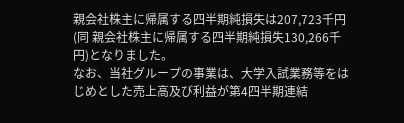親会社株主に帰属する四半期純損失は207,723千円(同 親会社株主に帰属する四半期純損失130,266千円)となりました。
なお、当社グループの事業は、大学入試業務等をはじめとした売上高及び利益が第4四半期連結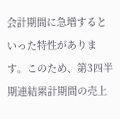会計期間に急増するといった特性があります。このため、第3四半期連結累計期間の売上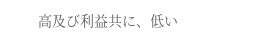高及び利益共に、低い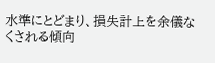水準にとどまり、損失計上を余儀なくされる傾向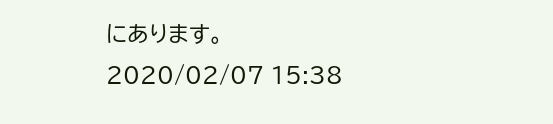にあります。
2020/02/07 15:38